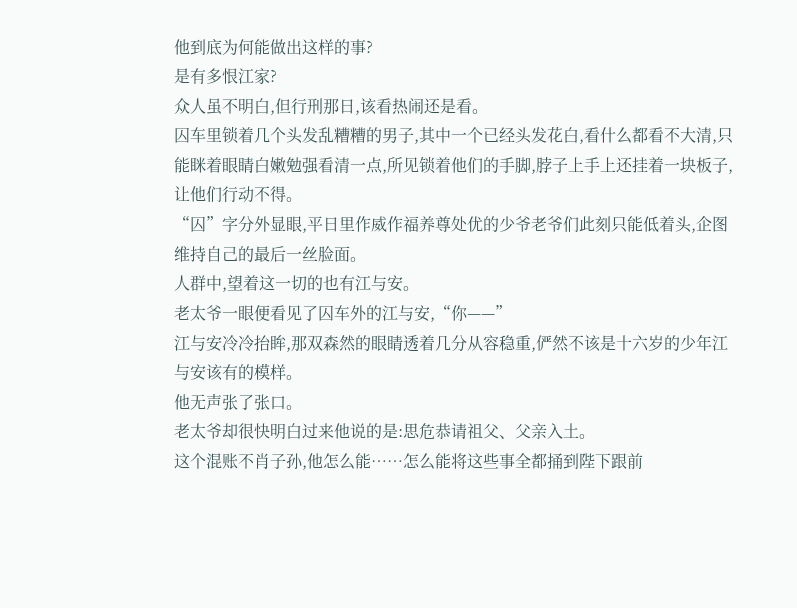他到底为何能做出这样的事?
是有多恨江家?
众人虽不明白,但行刑那日,该看热闹还是看。
囚车里锁着几个头发乱糟糟的男子,其中一个已经头发花白,看什么都看不大清,只能眯着眼睛白嫩勉强看清一点,所见锁着他们的手脚,脖子上手上还挂着一块板子,让他们行动不得。
“囚”字分外显眼,平日里作威作福养尊处优的少爷老爷们此刻只能低着头,企图维持自己的最后一丝脸面。
人群中,望着这一切的也有江与安。
老太爷一眼便看见了囚车外的江与安,“你——”
江与安冷冷抬眸,那双森然的眼睛透着几分从容稳重,俨然不该是十六岁的少年江与安该有的模样。
他无声张了张口。
老太爷却很快明白过来他说的是:思危恭请祖父、父亲入土。
这个混账不肖子孙,他怎么能……怎么能将这些事全都捅到陛下跟前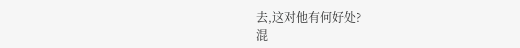去,这对他有何好处?
混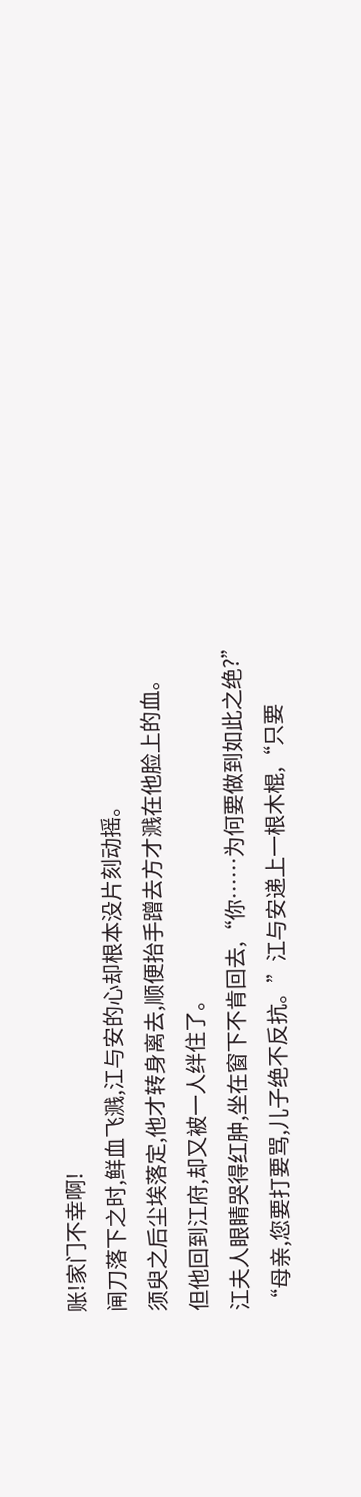账!家门不幸啊!
闸刀落下之时,鲜血飞溅,江与安的心却根本没片刻动摇。
须臾之后尘埃落定,他才转身离去,顺便抬手蹭去方才溅在他脸上的血。
但他回到江府,却又被一人绊住了。
江夫人眼睛哭得红肿,坐在窗下不肯回去,“你……为何要做到如此之绝?”
“母亲,您要打要骂,儿子绝不反抗。”江与安递上一根木棍,“只要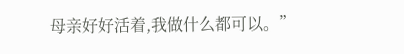母亲好好活着,我做什么都可以。”